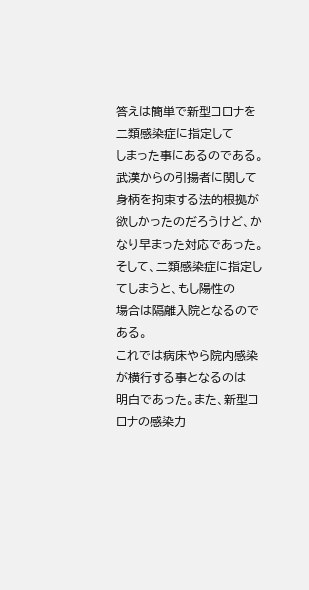答えは簡単で新型コロナを二類感染症に指定して
しまった事にあるのである。
武漢からの引揚者に関して身柄を拘束する法的根拠が
欲しかったのだろうけど、かなり早まった対応であった。
そして、二類感染症に指定してしまうと、もし陽性の
場合は隔離入院となるのである。
これでは病床やら院内感染が横行する事となるのは
明白であった。また、新型コロナの感染力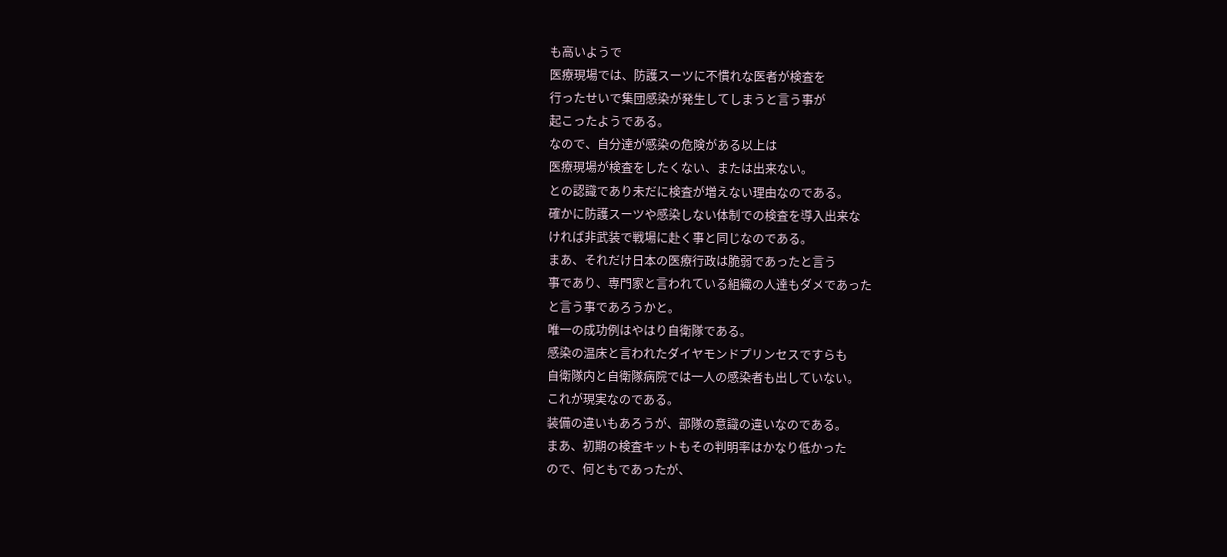も高いようで
医療現場では、防護スーツに不慣れな医者が検査を
行ったせいで集団感染が発生してしまうと言う事が
起こったようである。
なので、自分達が感染の危険がある以上は
医療現場が検査をしたくない、または出来ない。
との認識であり未だに検査が増えない理由なのである。
確かに防護スーツや感染しない体制での検査を導入出来な
ければ非武装で戦場に赴く事と同じなのである。
まあ、それだけ日本の医療行政は脆弱であったと言う
事であり、専門家と言われている組織の人達もダメであった
と言う事であろうかと。
唯一の成功例はやはり自衛隊である。
感染の温床と言われたダイヤモンドプリンセスですらも
自衛隊内と自衛隊病院では一人の感染者も出していない。
これが現実なのである。
装備の違いもあろうが、部隊の意識の違いなのである。
まあ、初期の検査キットもその判明率はかなり低かった
ので、何ともであったが、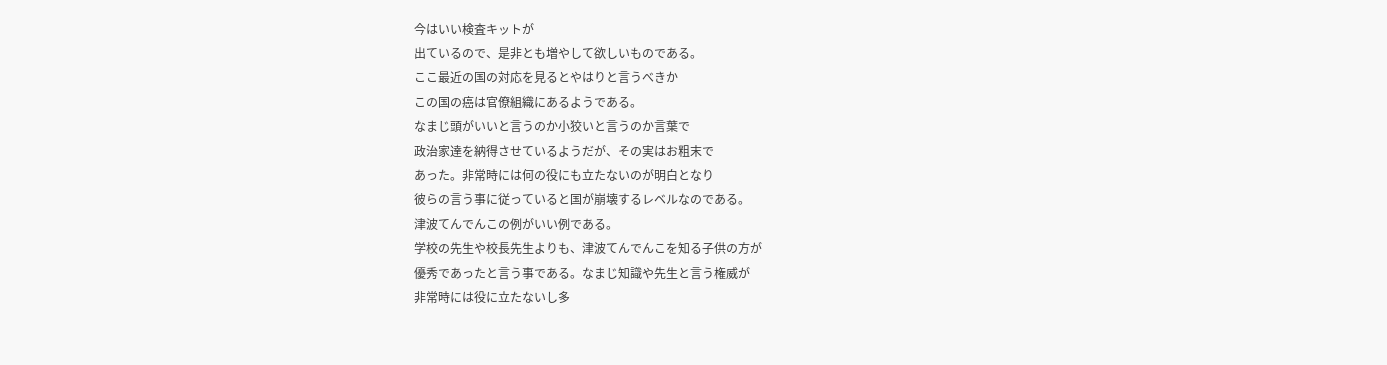今はいい検査キットが
出ているので、是非とも増やして欲しいものである。
ここ最近の国の対応を見るとやはりと言うべきか
この国の癌は官僚組織にあるようである。
なまじ頭がいいと言うのか小狡いと言うのか言葉で
政治家達を納得させているようだが、その実はお粗末で
あった。非常時には何の役にも立たないのが明白となり
彼らの言う事に従っていると国が崩壊するレベルなのである。
津波てんでんこの例がいい例である。
学校の先生や校長先生よりも、津波てんでんこを知る子供の方が
優秀であったと言う事である。なまじ知識や先生と言う権威が
非常時には役に立たないし多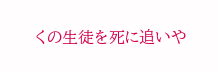くの生徒を死に追いや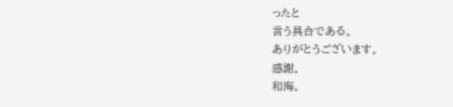ったと
言う具合である。
ありがとうございます。
感謝。
和海。